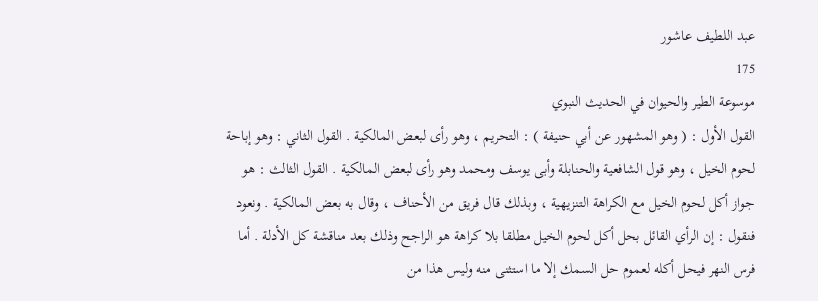عبد اللطيف عاشور
175
موسوعة الطير والحيوان في الحديث النبوي
القول الأول : ( وهو المشهور عن أبي حنيفة ) : التحريم ، وهو رأى لبعض المالكية . القول الثاني : وهو إباحة لحوم الخيل ، وهو قول الشافعية والحنابلة وأبى يوسف ومحمد وهو رأى لبعض المالكية . القول الثالث : هو جواز أكل لحوم الخيل مع الكراهة التنزيهية ، وبذلك قال فريق من الأحناف ، وقال به بعض المالكية . ونعود فنقول : إن الرأي القائل بحل أكل لحوم الخيل مطلقا بلا كراهة هو الراجح وذلك بعد مناقشة كل الأدلة . أما فرس النهر فيحل أكله لعموم حل السمك إلا ما استثنى منه وليس هذا من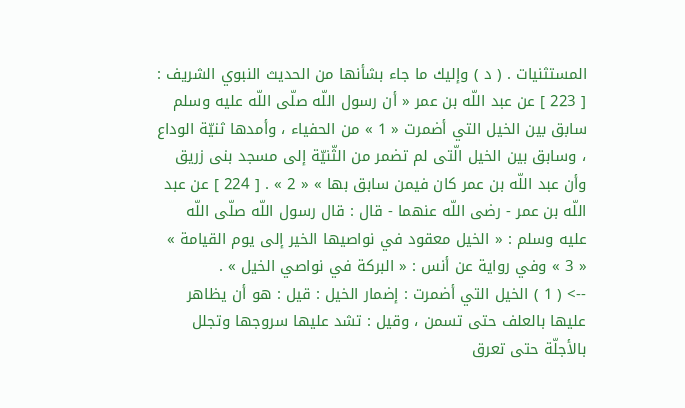المستثنيات . ( د ) وإليك ما جاء بشأنها من الحديث النبوي الشريف : [ 223 ] عن عبد اللّه بن عمر « أن رسول اللّه صلّى اللّه عليه وسلم سابق بين الخيل التي أضمرت « 1 » من الحفياء ، وأمدها ثنيّة الوداع ، وسابق بين الخيل الّتى لم تضمر من الثّنيّة إلى مسجد بنى زريق وأن عبد اللّه بن عمر كان فيمن سابق بها » « 2 » . [ 224 ] عن عبد اللّه بن عمر - رضى اللّه عنهما - قال : قال رسول اللّه صلّى اللّه عليه وسلم : « الخيل معقود في نواصيها الخير إلى يوم القيامة » « 3 » وفي رواية عن أنس : « البركة في نواصي الخيل » .
--> ( 1 ) الخيل التي أضمرت : إضمار الخيل : قيل : هو أن يظاهر عليها بالعلف حتى تسمن ، وقيل : تشد عليها سروجها وتجلل بالأجلّة حتى تعرق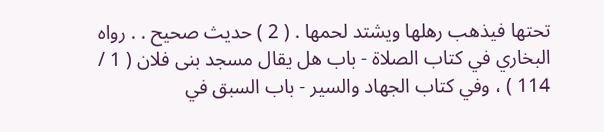تحتها فيذهب رهلها ويشتد لحمها . ( 2 ) حديث صحيح . . رواه البخاري في كتاب الصلاة - باب هل يقال مسجد بنى فلان ( 1 / 114 ) ، وفي كتاب الجهاد والسير - باب السبق في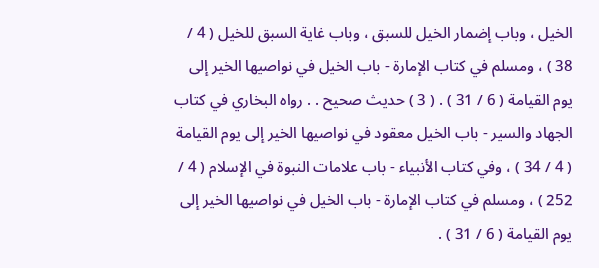الخيل ، وباب إضمار الخيل للسبق ، وباب غاية السبق للخيل ( 4 / 38 ) ، ومسلم في كتاب الإمارة - باب الخيل في نواصيها الخير إلى يوم القيامة ( 6 / 31 ) . ( 3 ) حديث صحيح . . رواه البخاري في كتاب الجهاد والسير - باب الخيل معقود في نواصيها الخير إلى يوم القيامة ( 4 / 34 ) ، وفي كتاب الأنبياء - باب علامات النبوة في الإسلام ( 4 / 252 ) ، ومسلم في كتاب الإمارة - باب الخيل في نواصيها الخير إلى يوم القيامة ( 6 / 31 ) .